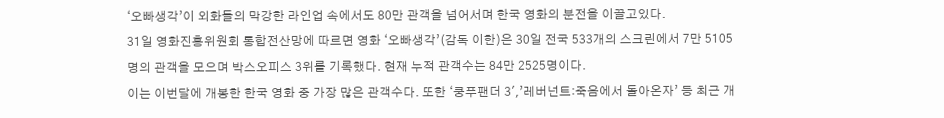‘오빠생각’이 외화들의 막강한 라인업 속에서도 80만 관객을 넘어서며 한국 영화의 분전을 이끌고있다.
31일 영화진흥위원회 통합전산망에 따르면 영화 ‘오빠생각’(감독 이한)은 30일 전국 533개의 스크린에서 7만 5105명의 관객을 모으며 박스오피스 3위를 기록했다. 현재 누적 관객수는 84만 2525명이다.
이는 이번달에 개봉한 한국 영화 중 가장 많은 관객수다. 또한 ‘쿵푸팬더 3′,’레버넌트:죽음에서 돌아온자’ 등 최근 개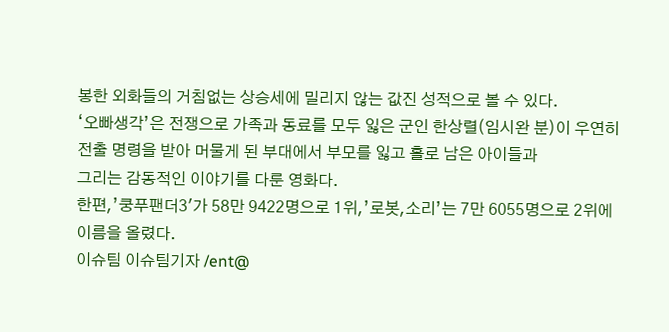봉한 외화들의 거침없는 상승세에 밀리지 않는 값진 성적으로 볼 수 있다.
‘오빠생각’은 전쟁으로 가족과 동료를 모두 잃은 군인 한상렬(임시완 분)이 우연히 전출 명령을 받아 머물게 된 부대에서 부모를 잃고 홀로 남은 아이들과
그리는 감동적인 이야기를 다룬 영화다.
한편,’쿵푸팬더3′가 58만 9422명으로 1위,’로봇,소리’는 7만 6055명으로 2위에 이름을 올렸다.
이슈팀 이슈팀기자 /ent@